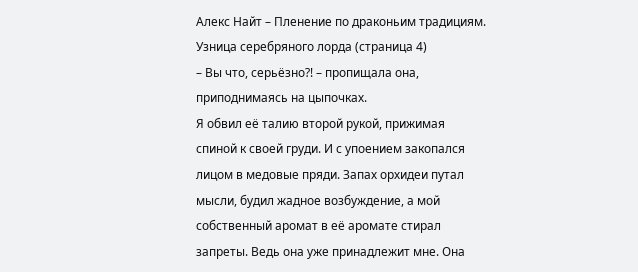Алекс Найт – Пленение по драконьим традициям. Узница серебряного лорда (страница 4)
– Вы что, серьёзно?! – пропищала она, приподнимаясь на цыпочках.
Я обвил её талию второй рукой, прижимая спиной к своей груди. И с упоением закопался лицом в медовые пряди. Запах орхидеи путал мысли, будил жадное возбуждение, а мой собственный аромат в её аромате стирал запреты. Ведь она уже принадлежит мне. Она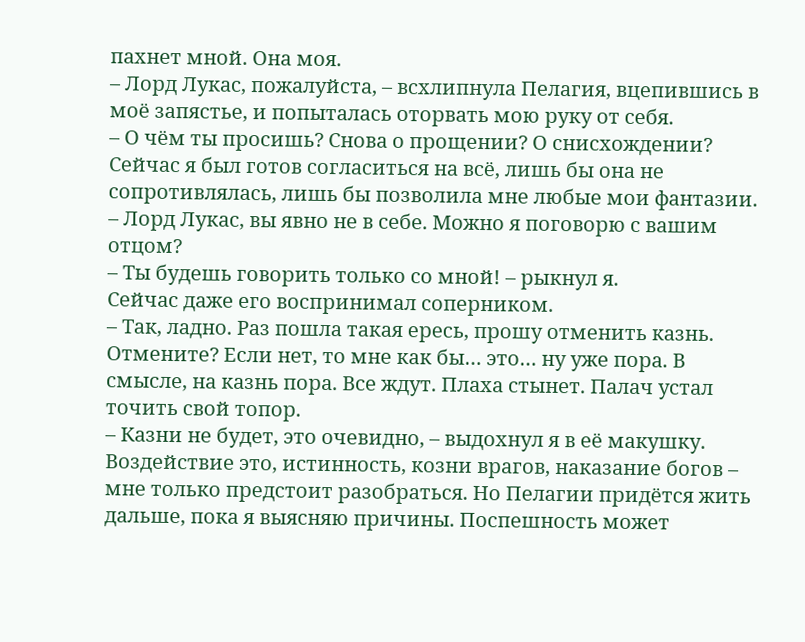пахнет мной. Она моя.
– Лорд Лукас, пожалуйста, – всхлипнула Пелагия, вцепившись в моё запястье, и попыталась оторвать мою руку от себя.
– О чём ты просишь? Снова о прощении? О снисхождении?
Сейчас я был готов согласиться на всё, лишь бы она не сопротивлялась, лишь бы позволила мне любые мои фантазии.
– Лорд Лукас, вы явно не в себе. Можно я поговорю с вашим отцом?
– Ты будешь говорить только со мной! – рыкнул я.
Сейчас даже его воспринимал соперником.
– Так, ладно. Раз пошла такая ересь, прошу отменить казнь. Отмените? Если нет, то мне как бы… это… ну уже пора. В смысле, на казнь пора. Все ждут. Плаха стынет. Палач устал точить свой топор.
– Казни не будет, это очевидно, – выдохнул я в её макушку.
Воздействие это, истинность, козни врагов, наказание богов – мне только предстоит разобраться. Но Пелагии придётся жить дальше, пока я выясняю причины. Поспешность может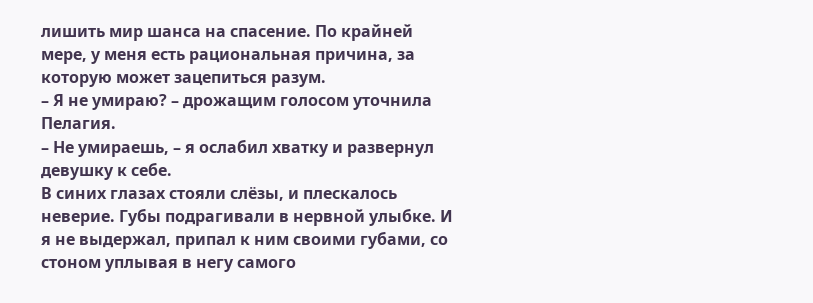лишить мир шанса на спасение. По крайней мере, у меня есть рациональная причина, за которую может зацепиться разум.
– Я не умираю? – дрожащим голосом уточнила Пелагия.
– Не умираешь, – я ослабил хватку и развернул девушку к себе.
В синих глазах стояли слёзы, и плескалось неверие. Губы подрагивали в нервной улыбке. И я не выдержал, припал к ним своими губами, со стоном уплывая в негу самого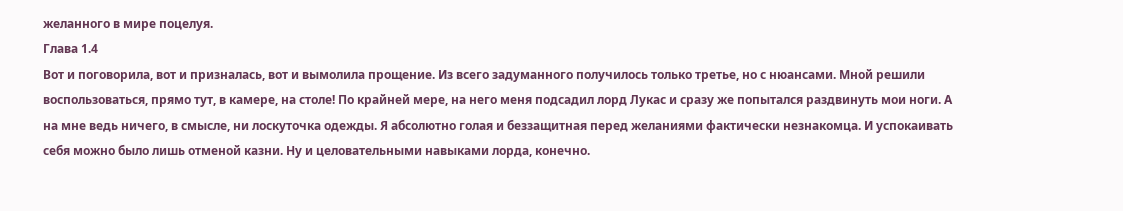желанного в мире поцелуя.
Глава 1.4
Вот и поговорила, вот и призналась, вот и вымолила прощение. Из всего задуманного получилось только третье, но с нюансами. Мной решили воспользоваться, прямо тут, в камере, на столе! По крайней мере, на него меня подсадил лорд Лукас и сразу же попытался раздвинуть мои ноги. А на мне ведь ничего, в смысле, ни лоскуточка одежды. Я абсолютно голая и беззащитная перед желаниями фактически незнакомца. И успокаивать себя можно было лишь отменой казни. Ну и целовательными навыками лорда, конечно.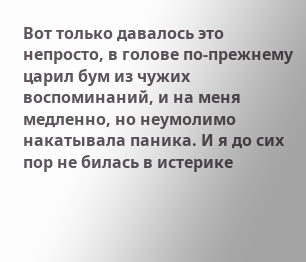Вот только давалось это непросто, в голове по-прежнему царил бум из чужих воспоминаний, и на меня медленно, но неумолимо накатывала паника. И я до сих пор не билась в истерике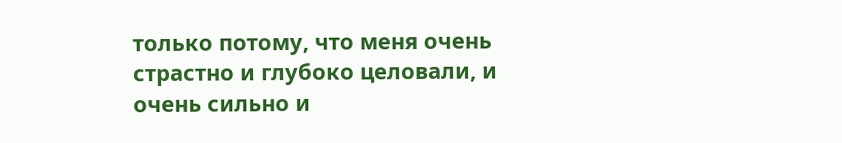только потому, что меня очень страстно и глубоко целовали, и очень сильно и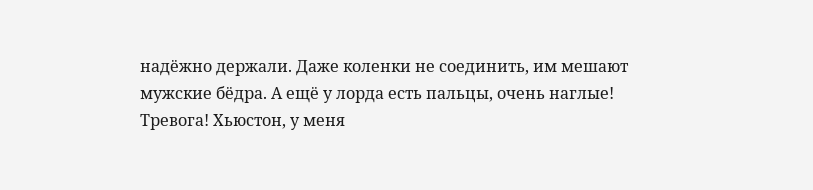надёжно держали. Даже коленки не соединить, им мешают мужские бёдра. А ещё у лорда есть пальцы, очень наглые!
Тревога! Хьюстон, у меня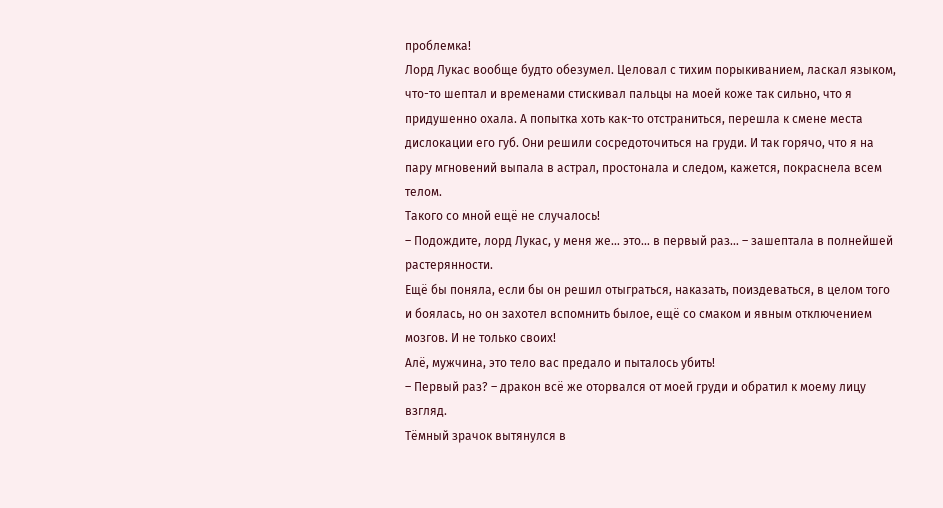проблемка!
Лорд Лукас вообще будто обезумел. Целовал с тихим порыкиванием, ласкал языком, что-то шептал и временами стискивал пальцы на моей коже так сильно, что я придушенно охала. А попытка хоть как-то отстраниться, перешла к смене места дислокации его губ. Они решили сосредоточиться на груди. И так горячо, что я на пару мгновений выпала в астрал, простонала и следом, кажется, покраснела всем телом.
Такого со мной ещё не случалось!
– Подождите, лорд Лукас, у меня же… это… в первый раз… – зашептала в полнейшей растерянности.
Ещё бы поняла, если бы он решил отыграться, наказать, поиздеваться, в целом того и боялась, но он захотел вспомнить былое, ещё со смаком и явным отключением мозгов. И не только своих!
Алё, мужчина, это тело вас предало и пыталось убить!
– Первый раз? – дракон всё же оторвался от моей груди и обратил к моему лицу взгляд.
Тёмный зрачок вытянулся в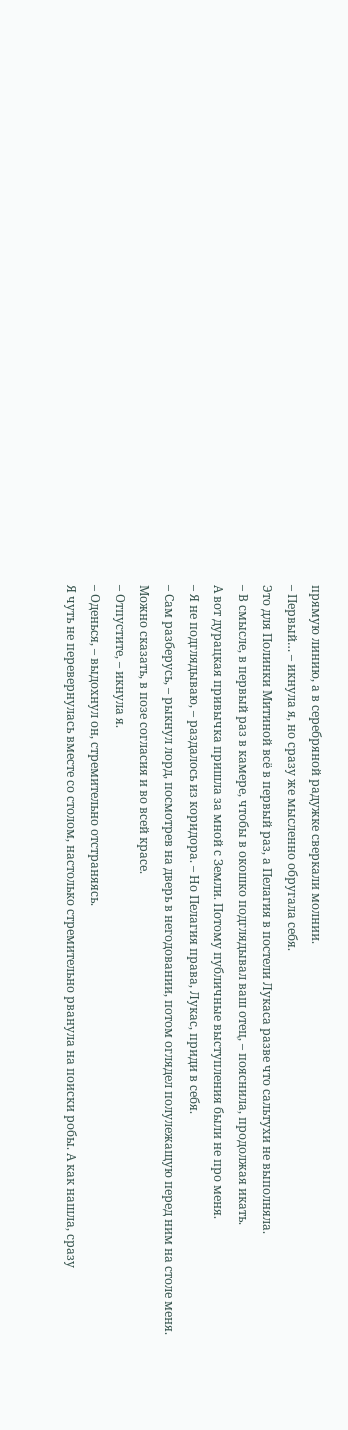прямую линию, а в серебряной радужке сверкали молнии.
– Первый… – икнула я, но сразу же мысленно обругала себя.
Это для Полинки Митиной всё в первый раз, а Пелагия в постели Лукаса разве что сальтухи не выполняла.
– В смысле, в первый раз в камере, чтобы в окошко подглядывал ваш отец, – пояснила, продолжая икать.
А вот дурацкая привычка пришла за мной с Земли. Потому публичные выступления были не про меня.
– Я не подглядываю, – раздалось из коридора. – Но Пелагия права, Лукас, приди в себя.
– Сам разберусь, – рыкнул лорд, посмотрев на дверь в негодовании, потом оглядел полулежащую перед ним на столе меня.
Можно сказать, в позе согласия и во всей красе.
– Отпустите, – икнула я.
– Оденься, – выдохнул он, стремительно отстраняясь.
Я чуть не перевернулась вместе со столом, настолько стремительно рванула на поиски робы. А как нашла, сразу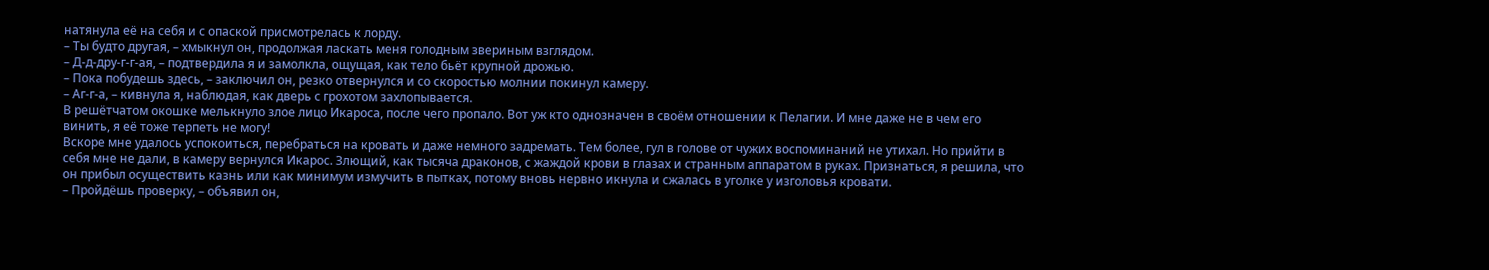натянула её на себя и с опаской присмотрелась к лорду.
– Ты будто другая, – хмыкнул он, продолжая ласкать меня голодным звериным взглядом.
– Д-д-дру-г-г-ая, – подтвердила я и замолкла, ощущая, как тело бьёт крупной дрожью.
– Пока побудешь здесь, – заключил он, резко отвернулся и со скоростью молнии покинул камеру.
– Аг-г-а, – кивнула я, наблюдая, как дверь с грохотом захлопывается.
В решётчатом окошке мелькнуло злое лицо Икароса, после чего пропало. Вот уж кто однозначен в своём отношении к Пелагии. И мне даже не в чем его винить, я её тоже терпеть не могу!
Вскоре мне удалось успокоиться, перебраться на кровать и даже немного задремать. Тем более, гул в голове от чужих воспоминаний не утихал. Но прийти в себя мне не дали, в камеру вернулся Икарос. Злющий, как тысяча драконов, с жаждой крови в глазах и странным аппаратом в руках. Признаться, я решила, что он прибыл осуществить казнь или как минимум измучить в пытках, потому вновь нервно икнула и сжалась в уголке у изголовья кровати.
– Пройдёшь проверку, – объявил он,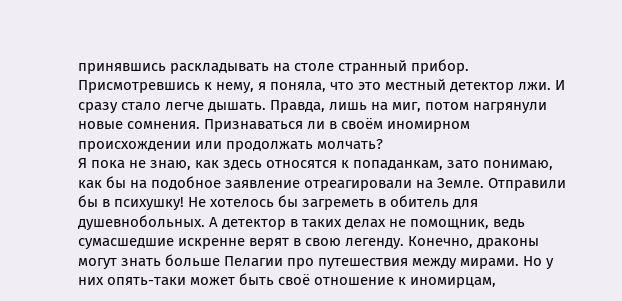принявшись раскладывать на столе странный прибор.
Присмотревшись к нему, я поняла, что это местный детектор лжи. И сразу стало легче дышать. Правда, лишь на миг, потом нагрянули новые сомнения. Признаваться ли в своём иномирном происхождении или продолжать молчать?
Я пока не знаю, как здесь относятся к попаданкам, зато понимаю, как бы на подобное заявление отреагировали на Земле. Отправили бы в психушку! Не хотелось бы загреметь в обитель для душевнобольных. А детектор в таких делах не помощник, ведь сумасшедшие искренне верят в свою легенду. Конечно, драконы могут знать больше Пелагии про путешествия между мирами. Но у них опять-таки может быть своё отношение к иномирцам,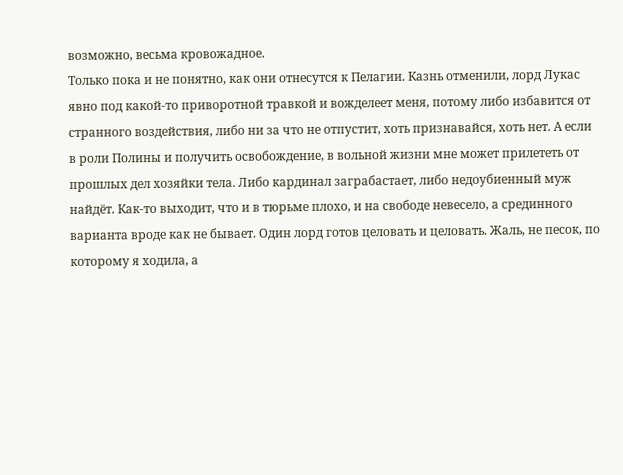возможно, весьма кровожадное.
Только пока и не понятно, как они отнесутся к Пелагии. Казнь отменили, лорд Лукас явно под какой-то приворотной травкой и вожделеет меня, потому либо избавится от странного воздействия, либо ни за что не отпустит, хоть признавайся, хоть нет. А если в роли Полины и получить освобождение, в вольной жизни мне может прилететь от прошлых дел хозяйки тела. Либо кардинал заграбастает, либо недоубиенный муж найдёт. Как-то выходит, что и в тюрьме плохо, и на свободе невесело, а срединного варианта вроде как не бывает. Один лорд готов целовать и целовать. Жаль, не песок, по которому я ходила, а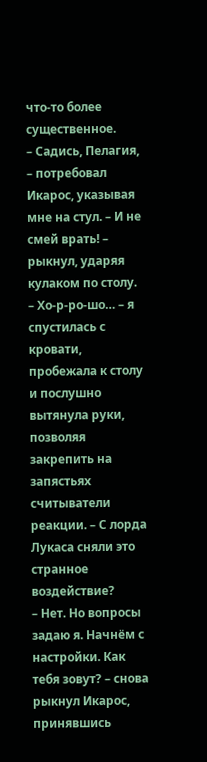что-то более существенное.
– Садись, Пелагия, – потребовал Икарос, указывая мне на стул. – И не смей врать! – рыкнул, ударяя кулаком по столу.
– Хо-р-ро-шо… – я спустилась с кровати, пробежала к столу и послушно вытянула руки, позволяя закрепить на запястьях считыватели реакции. – С лорда Лукаса сняли это странное воздействие?
– Нет. Но вопросы задаю я. Начнём с настройки. Как тебя зовут? – снова рыкнул Икарос, принявшись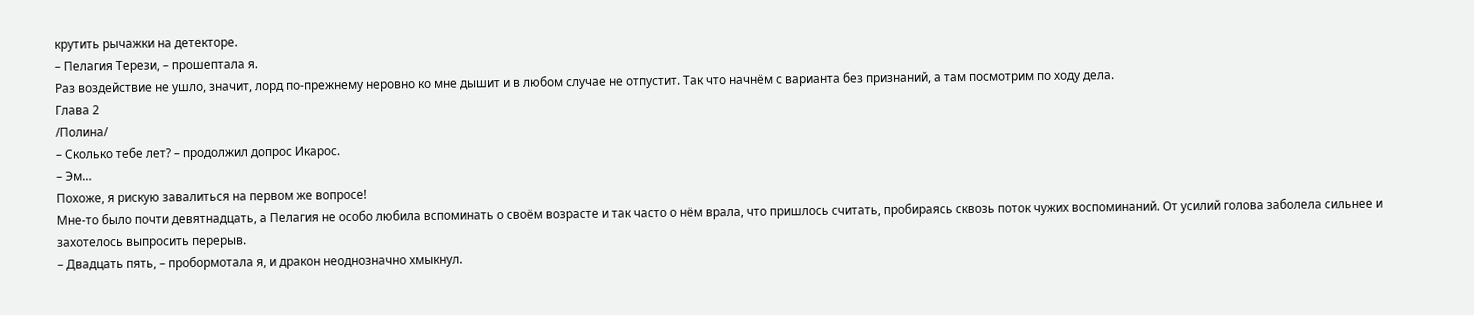крутить рычажки на детекторе.
– Пелагия Терези, – прошептала я.
Раз воздействие не ушло, значит, лорд по-прежнему неровно ко мне дышит и в любом случае не отпустит. Так что начнём с варианта без признаний, а там посмотрим по ходу дела.
Глава 2
/Полина/
– Сколько тебе лет? – продолжил допрос Икарос.
– Эм…
Похоже, я рискую завалиться на первом же вопросе!
Мне-то было почти девятнадцать, а Пелагия не особо любила вспоминать о своём возрасте и так часто о нём врала, что пришлось считать, пробираясь сквозь поток чужих воспоминаний. От усилий голова заболела сильнее и захотелось выпросить перерыв.
– Двадцать пять, – пробормотала я, и дракон неоднозначно хмыкнул.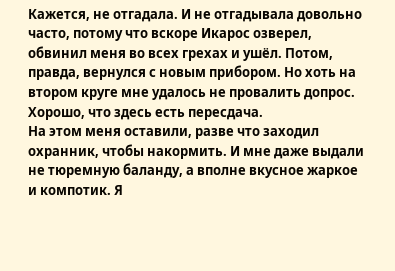Кажется, не отгадала. И не отгадывала довольно часто, потому что вскоре Икарос озверел, обвинил меня во всех грехах и ушёл. Потом, правда, вернулся с новым прибором. Но хоть на втором круге мне удалось не провалить допрос. Хорошо, что здесь есть пересдача.
На этом меня оставили, разве что заходил охранник, чтобы накормить. И мне даже выдали не тюремную баланду, а вполне вкусное жаркое и компотик. Я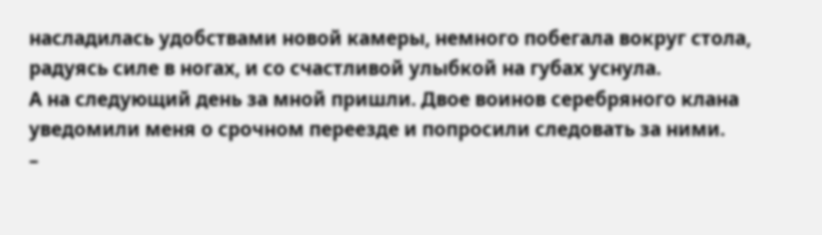насладилась удобствами новой камеры, немного побегала вокруг стола, радуясь силе в ногах, и со счастливой улыбкой на губах уснула.
А на следующий день за мной пришли. Двое воинов серебряного клана уведомили меня о срочном переезде и попросили следовать за ними.
–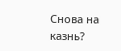Снова на казнь?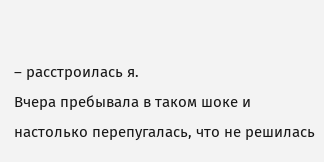– расстроилась я.
Вчера пребывала в таком шоке и настолько перепугалась, что не решилась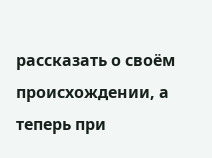рассказать о своём происхождении, а теперь при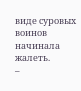виде суровых воинов начинала жалеть.
–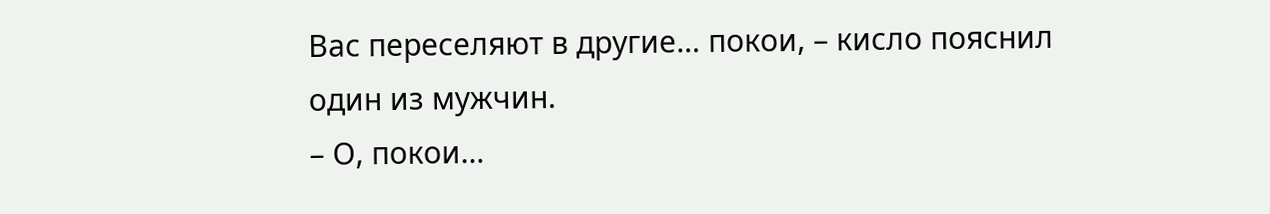Вас переселяют в другие… покои, – кисло пояснил один из мужчин.
– О, покои…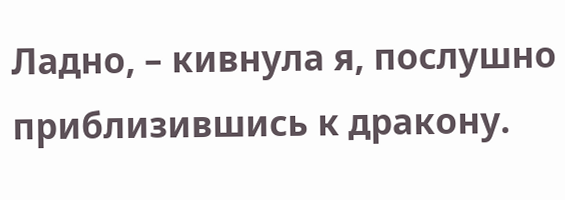Ладно, – кивнула я, послушно приблизившись к дракону.